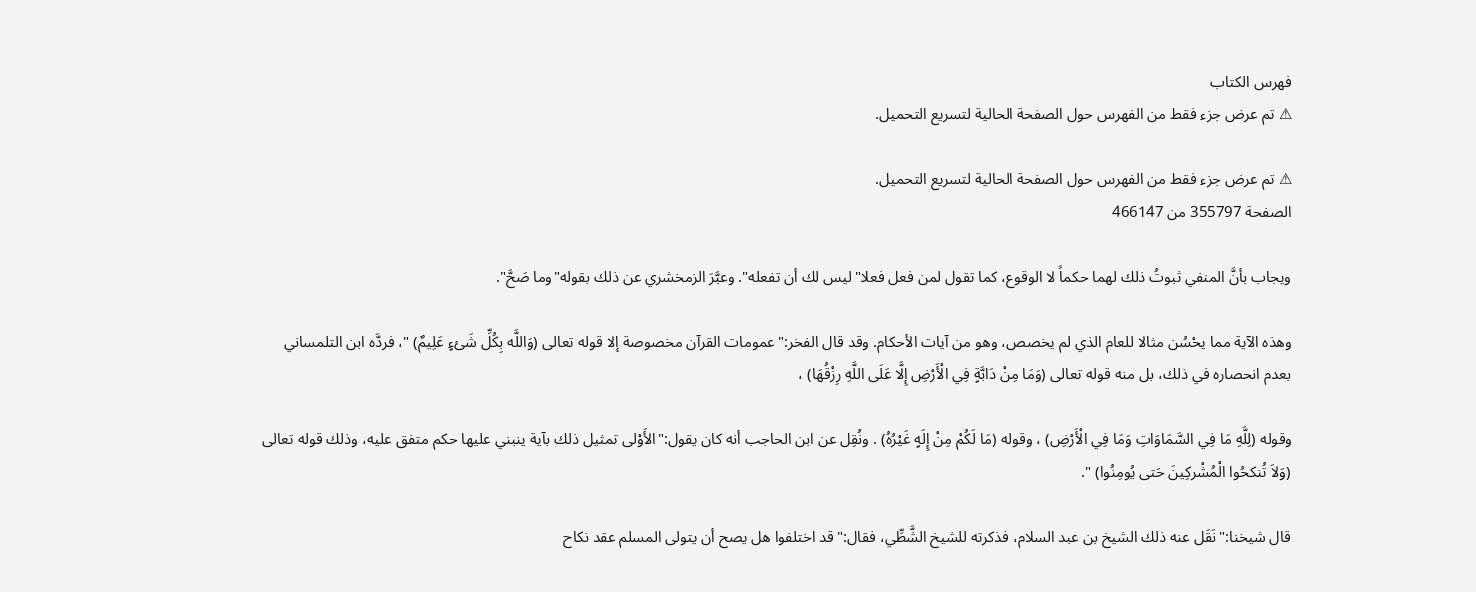فهرس الكتاب
⚠ تم عرض جزء فقط من الفهرس حول الصفحة الحالية لتسريع التحميل.

⚠ تم عرض جزء فقط من الفهرس حول الصفحة الحالية لتسريع التحميل.
الصفحة 355797 من 466147

ويجاب بأنَّ المنفي ثبوتُ ذلك لهما حكماً لا الوقوع، كما تقول لمن فعل فعلا"ليس لك أن تفعله". وعبَّرَ الزمخشري عن ذلك بقوله"وما صَحَّ".

وهذه الآية مما يحْسُن مثالا للعام الذي لم يخصص، وهو من آيات الأحكام. وقد قال الفخر:"عمومات القرآن مخصوصة إلا قوله تعالى (وَاللَّه بِكُلِّ شَئءٍ عَلِيمٌ) "، فردَّه ابن التلمساني بعدم انحصاره في ذلك، بل منه قوله تعالى (وَمَا مِنْ دَابَّةٍ فِي الْأَرْضِ إِلَّا عَلَى اللَّهِ رِزْقُهَا) ،

وقوله (لِلَّهِ مَا فِي السَّمَاوَاتِ وَمَا فِي الْأَرْضِ) ، وقوله (مَا لَكُمْ مِنْ إِلَهٍ غَيْرُهُ) . ونُقِل عن ابن الحاجب أنه كان يقول:"الأَوْلى تمثيل ذلك بآية ينبني عليها حكم متفق عليه، وذلك قوله تعالى (وَلاَ تُنكحُوا الْمُشْركِينَ حَتى يُومِنُوا) ".

قال شيخنا:"نَقَل عنه ذلك الشيخ بن عبد السلام، فذكرته للشيخ الشَّطِّي، فقال:"قد اختلفوا هل يصح أن يتولى المسلم عقد نكاح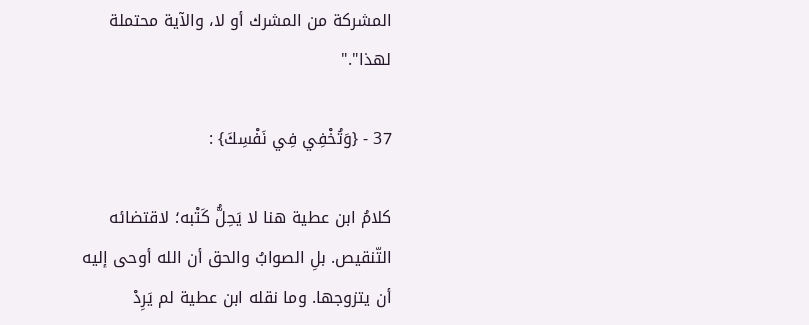المشركة من المشرك أو لا، والآية محتملة لهذا"."

37 - {وَتُخْفِي فِي نَفْسِكَ} :

كلامُ ابن عطية هنا لا يَحِلُّ كَتْبه؛ لاقتضائه التّنقيص. بلِ الصوابُ والحق أن الله أوحى إليه أن يتزوجها. وما نقله ابن عطية لم يَرِدْ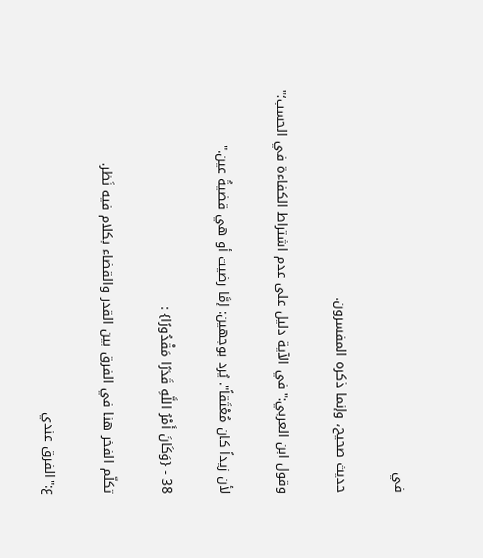في

حديث صحيح، وإنما ذكره المفسرون.

وقول ابن العربي:"في الآية دليل على عدم اشتراط الكفاءة في الحسب؛"

لأن زيداً كان مُعْتَقاً". يُرد بوجهين: إمَّا رضيت أو هي قضيةُ عين."

38 - {وَكَانَ أَمْرُ اللَّهِ قَدَرًا مَقْدُورًا} :

تكلّم الفخر هنا في الفرق بين القدر والقضاء بكلام فيه نَظر.

ع:"الفرق عندي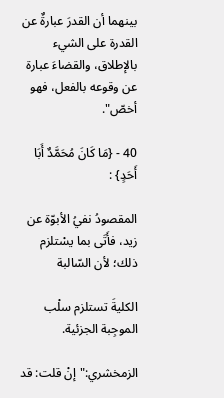بينهما أن القدرَ عبارةٌ عن القدرة على الشيء بالإطلاق، والقضاءَ عبارة عن وقوعه بالفعل، فهو أخصّ".

40 - {مَا كَانَ مُحَمَّدٌ أَبَا أَحَدٍ} :

المقصودُ نفيُ الأبوّة عن زيد، فأَتَى بما يسْتلزم ذلك؛ لأن السّالبة

الكليةَ تستلزم سلْب الموجِبة الجزئية.

الزمخشري:"إنْ قلت: قد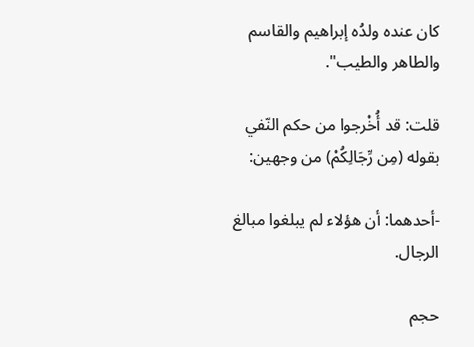كان عنده ولدُه إبراهيم والقاسم والطاهر والطيب".

قلت: قد أُخْرجوا من حكم النّفي بقوله (مِن رِّجَالِكُمْ) من وجهين:

-أحدهما: أن هؤلاء لم يبلغوا مبالغ الرجال.

حجم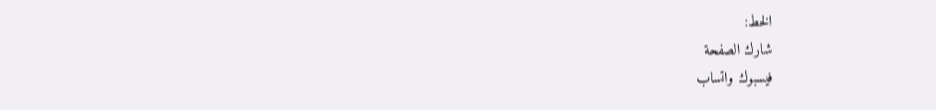الخط:
شارك الصفحة
فيسبوك واتساب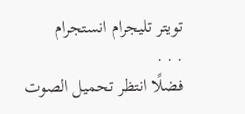تويتر تليجرام انستجرام
. . .
فضلًا انتظر تحميل الصوت